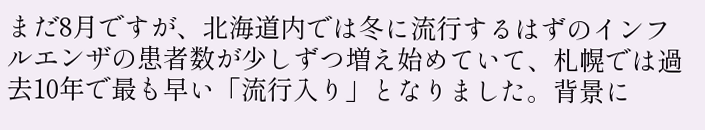まだ8月ですが、北海道内では冬に流行するはずのインフルエンザの患者数が少しずつ増え始めていて、札幌では過去10年で最も早い「流行入り」となりました。背景に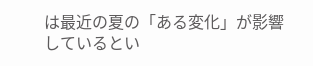は最近の夏の「ある変化」が影響しているとい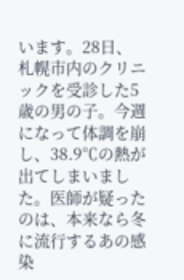います。28日、札幌市内のクリニックを受診した5歳の男の子。今週になって体調を崩し、38.9℃の熱が出てしまいました。医師が疑ったのは、本来なら冬に流行するあの感染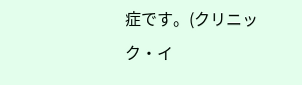症です。(クリニック・イ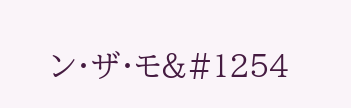ン・ザ・モ&#1254